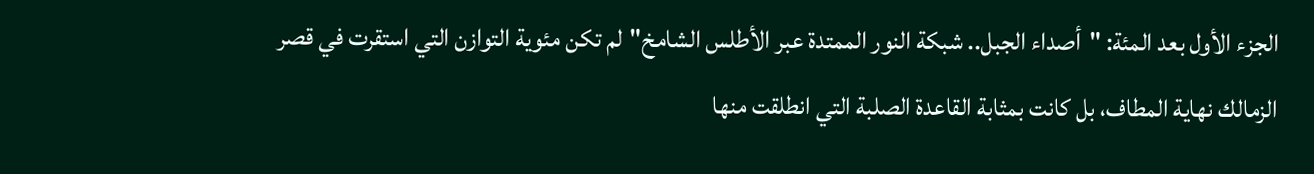الجزء الأول بعد المئة: "أصداء الجبل.. شبكة النور الممتدة عبر الأطلس الشامخ"لم تكن مئوية التوازن التي استقرت في قصر الزمالك نهاية المطاف، بل كانت بمثابة القاعدة الصلبة التي انطلقت منها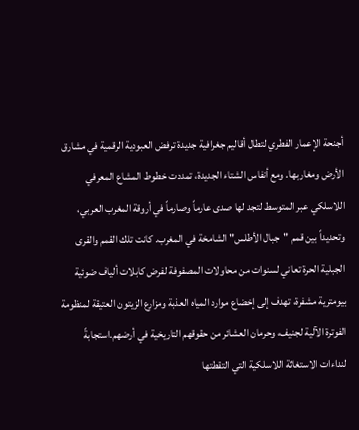أجنحة الإعمار الفطري لتطال أقاليم جغرافية جديدة ترفض العبودية الرقمية في مشارق الأرض ومغاربها. ومع أنفاس الشتاء الجديدة، تمددت خطوط المشاع المعرفي اللاسلكي عبر المتوسط لتجد لها صدى عارماً وصارماً في أروقة المغرب العربي، وتحديداً بين قمم "جبال الأطلس" الشامخة في المغرب. كانت تلك القمم والقرى الجبلية الحرة تعاني لسنوات من محاولات المصفوفة لفرض كابلات ألياف ضوئية بيومترية مشفرة، تهدف إلى إخضاع موارد المياه العذبة ومزارع الزيتون العتيقة لمنظومة الفوترة الآلية لجنيف، وحرمان العشائر من حقوقهم التاريخية في أرضهم.استجابةً لنداءات الاستغاثة اللاسلكية التي التقطتها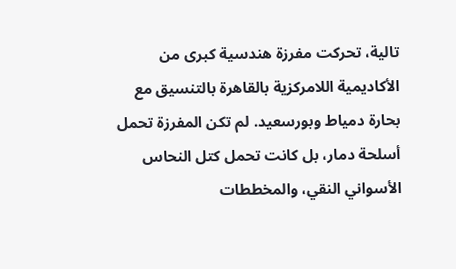تالية، تحركت مفرزة هندسية كبرى من الأكاديمية اللامركزية بالقاهرة بالتنسيق مع بحارة دمياط وبورسعيد. لم تكن المفرزة تحمل أسلحة دمار، بل كانت تحمل كتل النحاس الأسواني النقي، والمخططات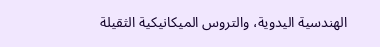الهندسية اليدوية، والتروس الميكانيكية الثقيلة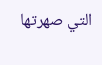التي صهرتها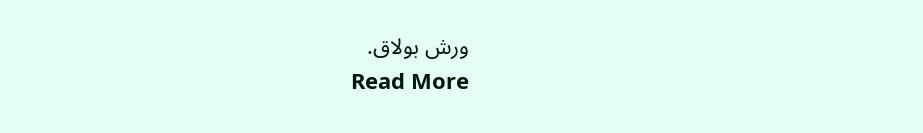ورش بولاق.
Read More